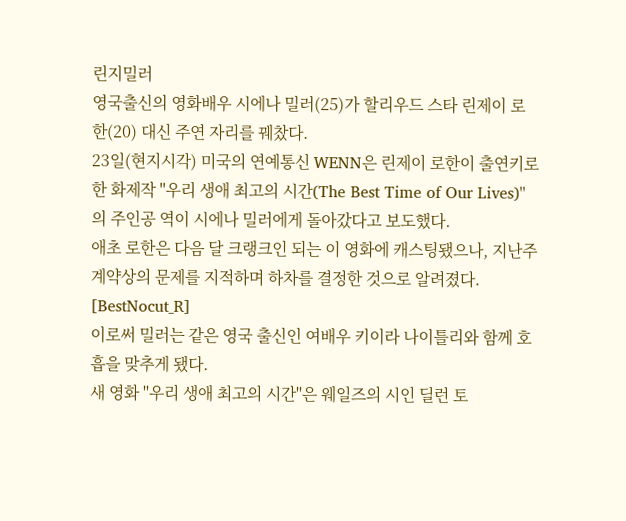린지밀러
영국출신의 영화배우 시에나 밀러(25)가 할리우드 스타 린제이 로한(20) 대신 주연 자리를 꿰찼다.
23일(현지시각) 미국의 연예통신 WENN은 린제이 로한이 출연키로 한 화제작 ''우리 생애 최고의 시간(The Best Time of Our Lives)''의 주인공 역이 시에나 밀러에게 돌아갔다고 보도했다.
애초 로한은 다음 달 크랭크인 되는 이 영화에 캐스팅됐으나, 지난주 계약상의 문제를 지적하며 하차를 결정한 것으로 알려졌다. [BestNocut_R]
이로써 밀러는 같은 영국 출신인 여배우 키이라 나이틀리와 함께 호흡을 맞추게 됐다.
새 영화 ''우리 생애 최고의 시간''은 웨일즈의 시인 딜런 토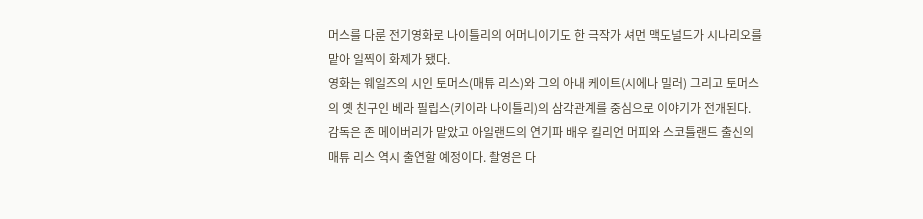머스를 다룬 전기영화로 나이틀리의 어머니이기도 한 극작가 셔먼 맥도널드가 시나리오를 맡아 일찍이 화제가 됐다.
영화는 웨일즈의 시인 토머스(매튜 리스)와 그의 아내 케이트(시에나 밀러) 그리고 토머스의 옛 친구인 베라 필립스(키이라 나이틀리)의 삼각관계를 중심으로 이야기가 전개된다.
감독은 존 메이버리가 맡았고 아일랜드의 연기파 배우 킬리언 머피와 스코틀랜드 출신의 매튜 리스 역시 출연할 예정이다. 촬영은 다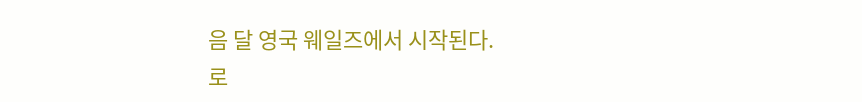음 달 영국 웨일즈에서 시작된다.
로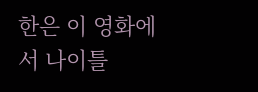한은 이 영화에서 나이틀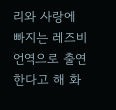리와 사랑에 빠지는 레즈비언역으로 출연한다고 해 화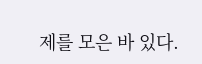제를 모은 바 있다.